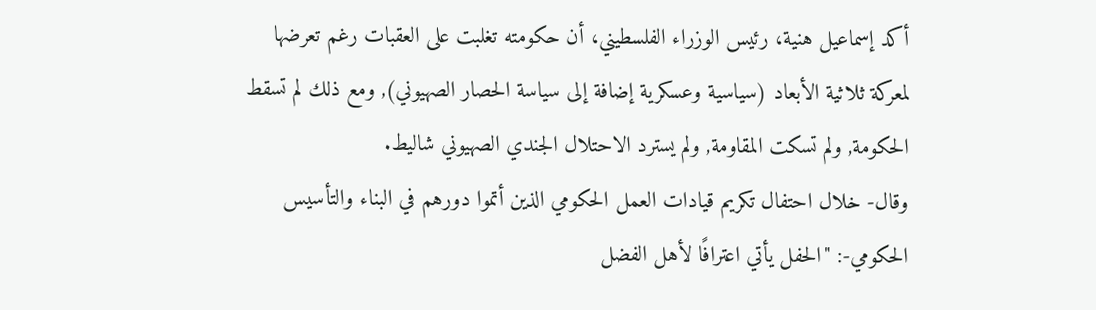أكد إسماعيل هنية، رئيس الوزراء الفلسطيني، أن حكومته تغلبت على العقبات رغم تعرضها لمعركة ثلاثية الأبعاد (سياسية وعسكرية إضافة إلى سياسة الحصار الصهيوني), ومع ذلك لم تسقط الحكومة, ولم تسكت المقاومة, ولم يسترد الاحتلال الجندي الصهيوني شاليط.
وقال- خلال احتفال تكريم قيادات العمل الحكومي الذين أتموا دورهم في البناء والتأسيس الحكومي-: "الحفل يأتي اعترافًا لأهل الفضل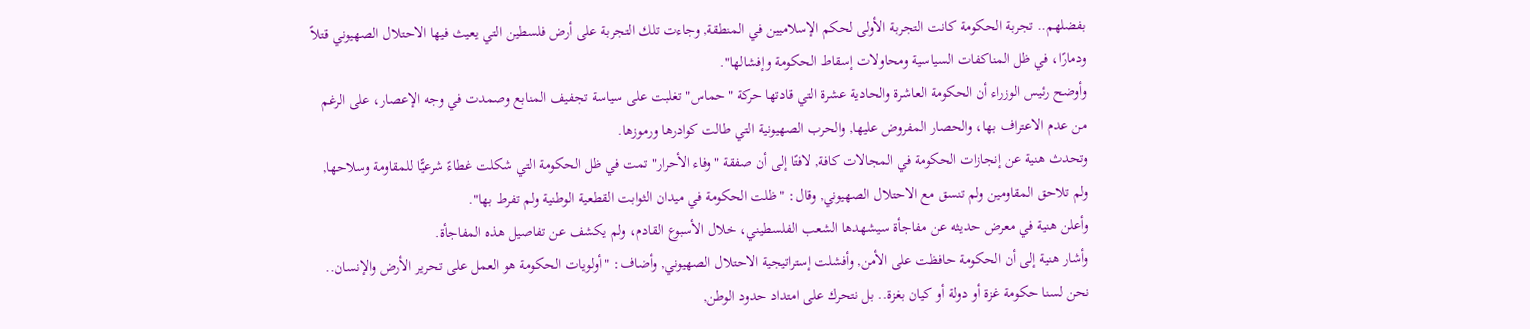بفضلهم.. تجربة الحكومة كانت التجربة الأولى لحكم الإسلاميين في المنطقة, وجاءت تلك التجربة على أرض فلسطين التي يعيث فيها الاحتلال الصهيوني قتلاً ودمارًا، في ظل المناكفات السياسية ومحاولات إسقاط الحكومة وإفشالها".
وأوضح رئيس الوزراء أن الحكومة العاشرة والحادية عشرة التي قادتها حركة "حماس" تغلبت على سياسة تجفيف المنابع وصمدت في وجه الإعصار، على الرغم من عدم الاعتراف بها، والحصار المفروض عليها, والحرب الصهيونية التي طالت كوادرها ورموزها.
وتحدث هنية عن إنجازات الحكومة في المجالات كافة, لافتًا إلى أن صفقة "وفاء الأحرار" تمت في ظل الحكومة التي شكلت غطاءً شرعيًّا للمقاومة وسلاحها, ولم تلاحق المقاومين ولم تنسق مع الاحتلال الصهيوني, وقال: "ظلت الحكومة في ميدان الثوابت القطعية الوطنية ولم تفرط بها".
وأعلن هنية في معرض حديثه عن مفاجأة سيشهدها الشعب الفلسطيني، خلال الأسبوع القادم، ولم يكشف عن تفاصيل هذه المفاجأة.
وأشار هنية إلى أن الحكومة حافظت على الأمن, وأفشلت إستراتيجية الاحتلال الصهيوني, وأضاف: "أولويات الحكومة هو العمل على تحرير الأرض والإنسان.. نحن لسنا حكومة غزة أو دولة أو كيان بغزة.. بل نتحرك على امتداد حدود الوطن,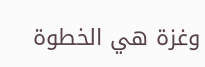وغزة هي الخطوة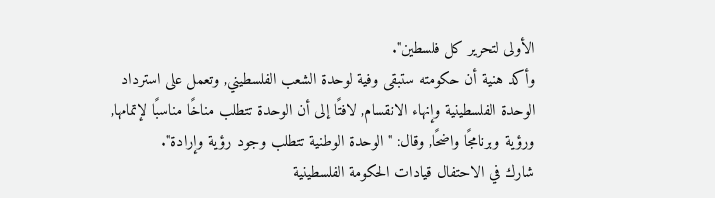الأولى لتحرير كل فلسطين".
وأكد هنية أن حكومته ستبقى وفية لوحدة الشعب الفلسطيني, وتعمل على استرداد الوحدة الفلسطينية وإنهاء الانقسام, لافتًا إلى أن الوحدة تتطلب مناخًا مناسبًا لإتمامها, ورؤية وبرنامجًا واضحًا, وقال: "الوحدة الوطنية تتطلب وجود رؤية وإرادة".
شارك في الاحتفال قيادات الحكومة الفلسطينية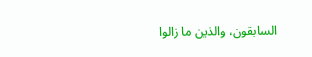السابقون، والذين ما زالوا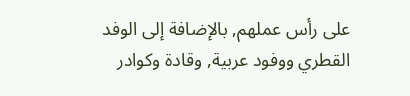على رأس عملهم, بالإضافة إلى الوفد القطري ووفود عربية, وقادة وكوادر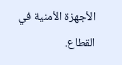الأجهزة الأمنية في القطاع.